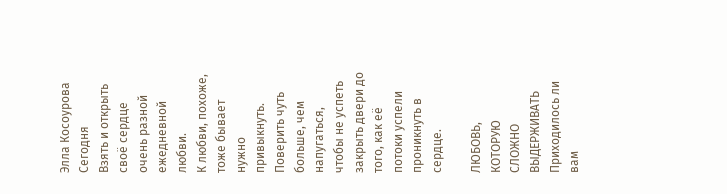Элла Косоурова
Сегодня
Взять и открыть своё сердце очень разной ежедневной любви.
К любви, похоже, тоже бывает нужно привыкнуть.
Поверить чуть больше, чем напугаться, чтобы не успеть закрыть двери до того, как её потоки успели проникнуть в сердце.

ЛЮБОВЬ, КОТОРУЮ СЛОЖНО ВЫДЕРЖИВАТЬ
Приходилось ли вам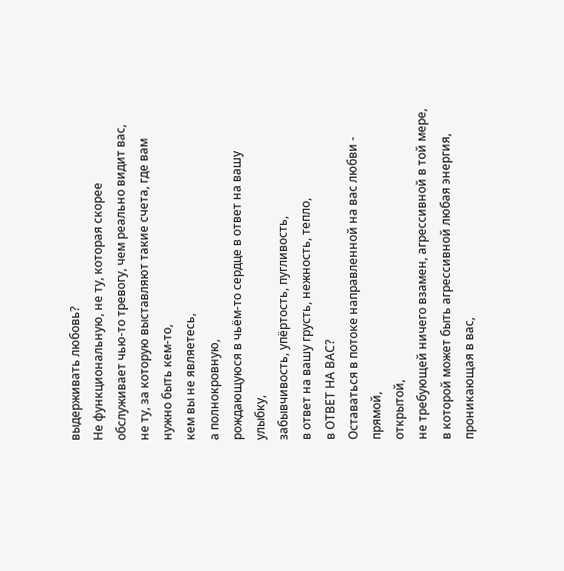выдерживать любовь?
Не функциональную, не ту, которая скорее обслуживает чью-то тревогу, чем реально видит вас,
не ту, за которую выставляют такие счета, где вам нужно быть кем-то,
кем вы не являетесь,
а полнокровную,
рождающуюся в чьём-то сердце в ответ на вашу улыбку,
забывчивость, упёртость, пугливость,
в ответ на вашу грусть, нежность, тепло,
в ОТВЕТ НА ВАС?
Оставаться в потоке направленной на вас любви -
прямой,
открытой,
не требующей ничего взамен, агрессивной в той мере, в которой может быть агрессивной любая энергия, проникающая в вас,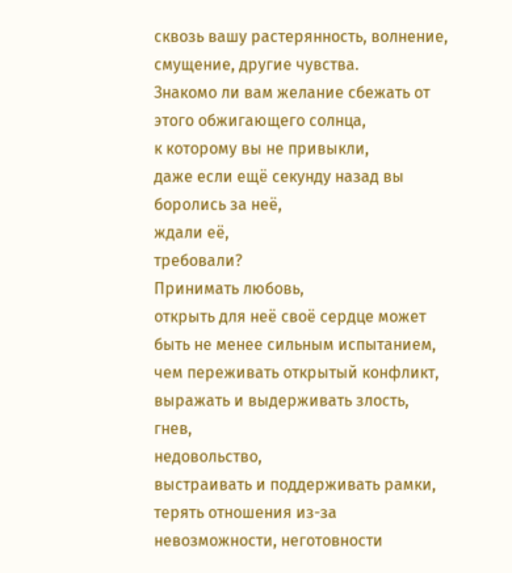сквозь вашу растерянность, волнение, смущение, другие чувства.
Знакомо ли вам желание сбежать от этого обжигающего солнца,
к которому вы не привыкли,
даже если ещё секунду назад вы боролись за неё,
ждали её,
требовали?
Принимать любовь,
открыть для неё своё сердце может быть не менее сильным испытанием,
чем переживать открытый конфликт,
выражать и выдерживать злость,
гнев,
недовольство,
выстраивать и поддерживать рамки, терять отношения из-за невозможности, неготовности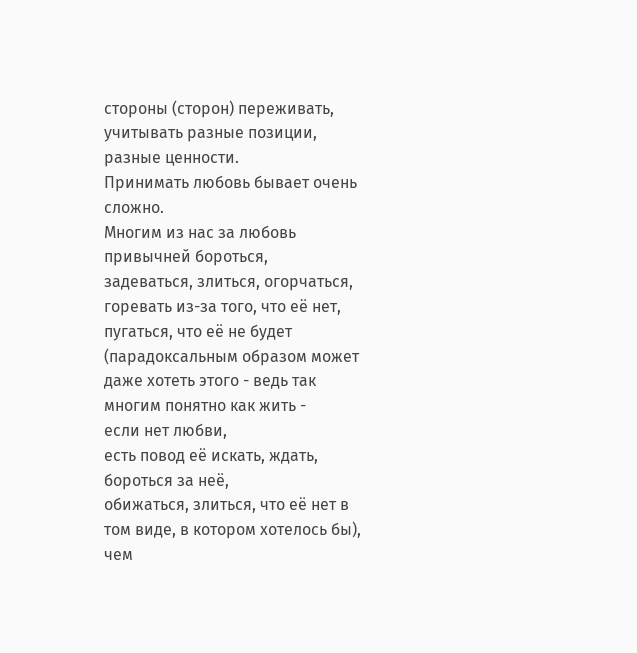стороны (сторон) переживать, учитывать разные позиции, разные ценности.
Принимать любовь бывает очень сложно.
Многим из нас за любовь привычней бороться,
задеваться, злиться, огорчаться, горевать из-за того, что её нет,
пугаться, что её не будет (парадоксальным образом может даже хотеть этого - ведь так многим понятно как жить -
если нет любви,
есть повод её искать, ждать, бороться за неё,
обижаться, злиться, что её нет в том виде, в котором хотелось бы),
чем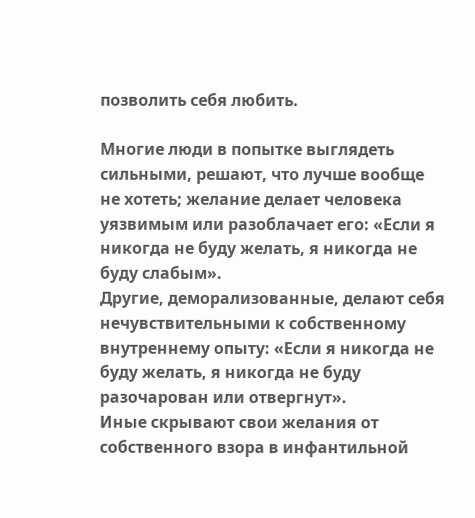позволить себя любить.

Многие люди в попытке выглядеть сильными, решают, что лучше вообще не хотеть; желание делает человека уязвимым или разоблачает его: «Если я никогда не буду желать, я никогда не буду слабым».
Другие, деморализованные, делают себя нечувствительными к собственному внутреннему опыту: «Если я никогда не буду желать, я никогда не буду разочарован или отвергнут».
Иные скрывают свои желания от собственного взора в инфантильной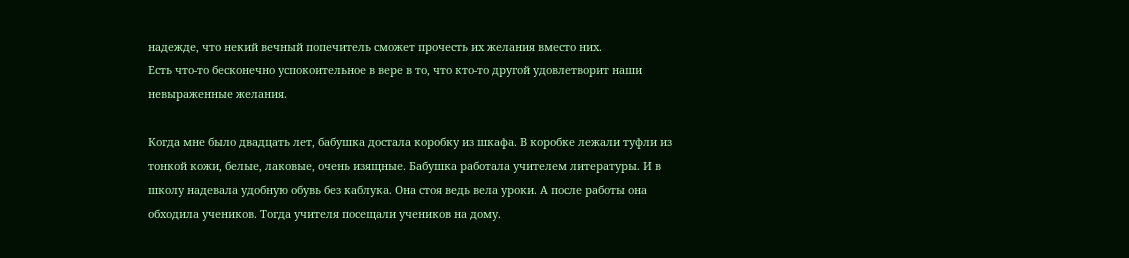надежде, что некий вечный попечитель сможет прочесть их желания вместо них.
Есть что-то бесконечно успокоительное в вере в то, что кто-то другой удовлетворит наши невыраженные желания.

Когда мне было двадцать лет, бабушка достала коробку из шкафа. В коробке лежали туфли из тонкой кожи, белые, лаковые, очень изящные. Бабушка работала учителем литературы. И в школу надевала удобную обувь без каблука. Она стоя ведь вела уроки. А после работы она обходила учеников. Тогда учителя посещали учеников на дому.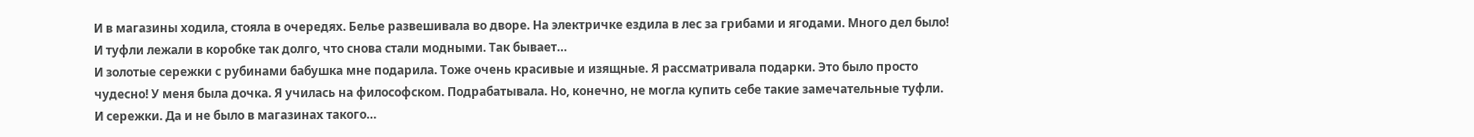И в магазины ходила, стояла в очередях. Белье развешивала во дворе. На электричке ездила в лес за грибами и ягодами. Много дел было! И туфли лежали в коробке так долго, что снова стали модными. Так бывает…
И золотые сережки с рубинами бабушка мне подарила. Тоже очень красивые и изящные. Я рассматривала подарки. Это было просто чудесно! У меня была дочка. Я училась на философском. Подрабатывала. Но, конечно, не могла купить себе такие замечательные туфли. И сережки. Да и не было в магазинах такого…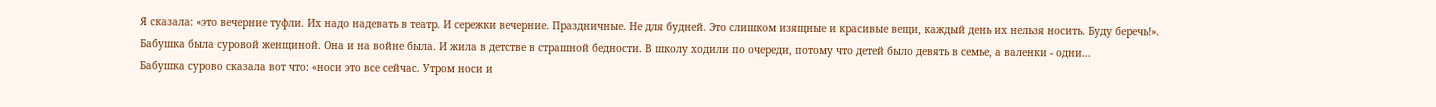Я сказала: «это вечерние туфли. Их надо надевать в театр. И сережки вечерние. Праздничные. Не для будней. Это слишком изящные и красивые вещи, каждый день их нельзя носить. Буду беречь!».
Бабушка была суровой женщиной. Она и на войне была. И жила в детстве в страшной бедности. В школу ходили по очереди, потому что детей было девять в семье, а валенки - одни…
Бабушка сурово сказала вот что: «носи это все сейчас. Утром носи и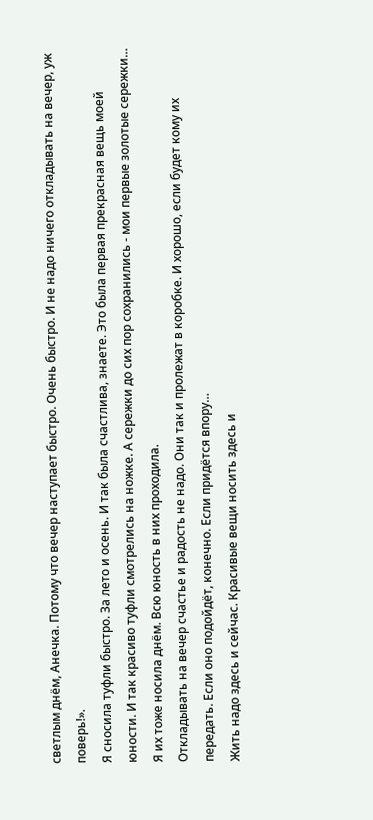светлым днём, Анечка. Потому что вечер наступает быстро. Очень быстро. И не надо ничего откладывать на вечер, уж поверь!».
Я сносила туфли быстро. За лето и осень. И так была счастлива, знаете. Это была первая прекрасная вещь моей юности. И так красиво туфли смотрелись на ножке. А сережки до сих пор сохранились - мои первые золотые сережки… Я их тоже носила днём. Всю юность в них проходила.
Откладывать на вечер счастье и радость не надо. Они так и пролежат в коробке. И хорошо, если будет кому их передать. Если оно подойдёт, конечно. Если придётся впору…
Жить надо здесь и сейчас. Красивые вещи носить здесь и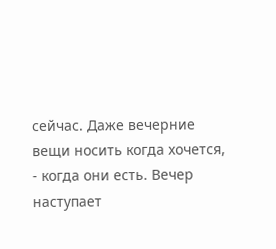сейчас. Даже вечерние вещи носить когда хочется, - когда они есть. Вечер наступает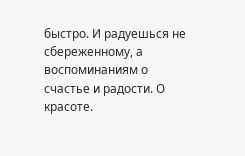быстро. И радуешься не сбереженному, а воспоминаниям о счастье и радости. О красоте.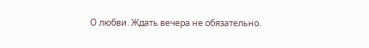О любви. Ждать вечера не обязательно.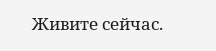Живите сейчас.